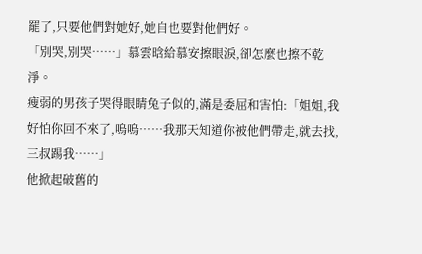罷了,只要他們對她好,她自也要對他們好。
「別哭,別哭……」慕雲晗給慕安擦眼淚,卻怎麼也擦不乾淨。
瘦弱的男孩子哭得眼睛兔子似的,滿是委屈和害怕:「姐姐,我好怕你回不來了,嗚嗚……我那天知道你被他們帶走,就去找,三叔踢我……」
他掀起破舊的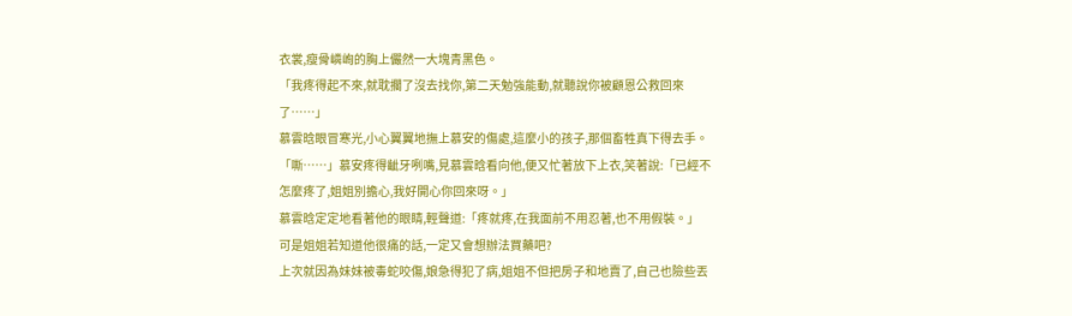衣裳,瘦骨嶙峋的胸上儼然一大塊青黑色。
「我疼得起不來,就耽擱了沒去找你,第二天勉強能動,就聽說你被顧恩公救回來了……」
慕雲晗眼冒寒光,小心翼翼地撫上慕安的傷處,這麼小的孩子,那個畜牲真下得去手。
「嘶……」慕安疼得齜牙咧嘴,見慕雲晗看向他,便又忙著放下上衣,笑著說:「已經不怎麼疼了,姐姐別擔心,我好開心你回來呀。」
慕雲晗定定地看著他的眼睛,輕聲道:「疼就疼,在我面前不用忍著,也不用假裝。」
可是姐姐若知道他很痛的話,一定又會想辦法買藥吧?
上次就因為妹妹被毒蛇咬傷,娘急得犯了病,姐姐不但把房子和地賣了,自己也險些丟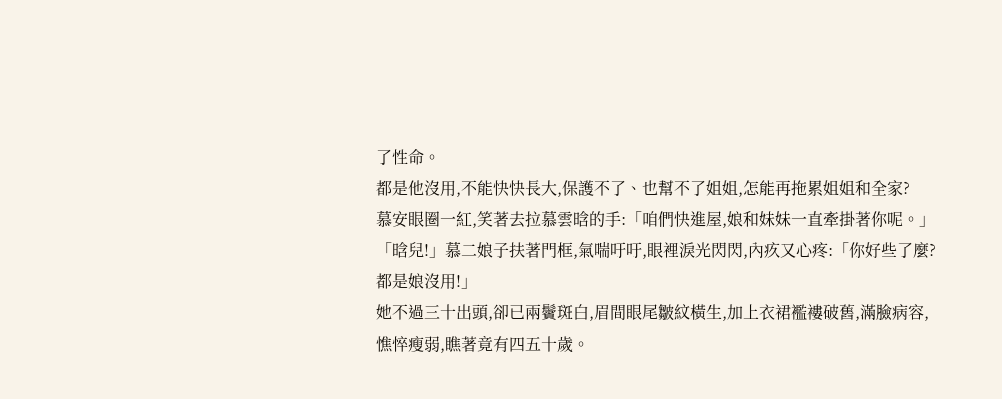了性命。
都是他沒用,不能快快長大,保護不了、也幫不了姐姐,怎能再拖累姐姐和全家?
慕安眼圈一紅,笑著去拉慕雲晗的手:「咱們快進屋,娘和妹妹一直牽掛著你呢。」
「晗兒!」慕二娘子扶著門框,氣喘吁吁,眼裡淚光閃閃,內疚又心疼:「你好些了麼?都是娘沒用!」
她不過三十出頭,卻已兩鬢斑白,眉間眼尾皺紋橫生,加上衣裙襤褸破舊,滿臉病容,憔悴瘦弱,瞧著竟有四五十歲。